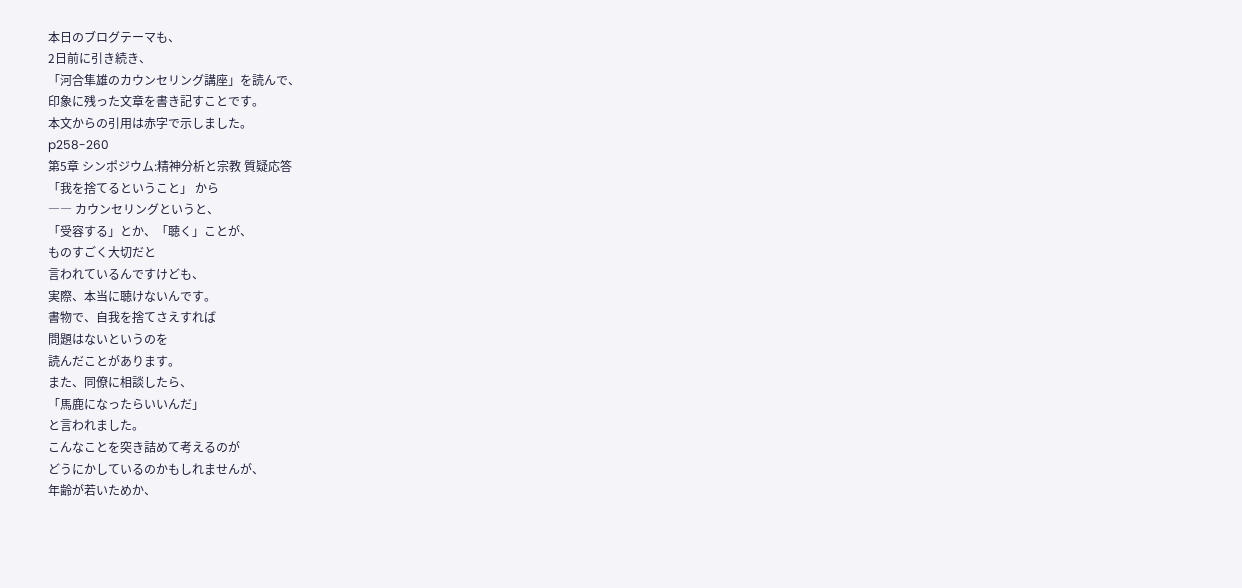本日のブログテーマも、
2日前に引き続き、
「河合隼雄のカウンセリング講座」を読んで、
印象に残った文章を書き記すことです。
本文からの引用は赤字で示しました。
p258-260
第5章 シンポジウム:精神分析と宗教 質疑応答
「我を捨てるということ」 から
―― カウンセリングというと、
「受容する」とか、「聴く」ことが、
ものすごく大切だと
言われているんですけども、
実際、本当に聴けないんです。
書物で、自我を捨てさえすれば
問題はないというのを
読んだことがあります。
また、同僚に相談したら、
「馬鹿になったらいいんだ」
と言われました。
こんなことを突き詰めて考えるのが
どうにかしているのかもしれませんが、
年齢が若いためか、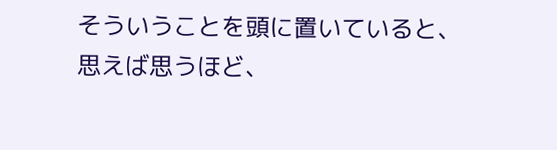そういうことを頭に置いていると、
思えば思うほど、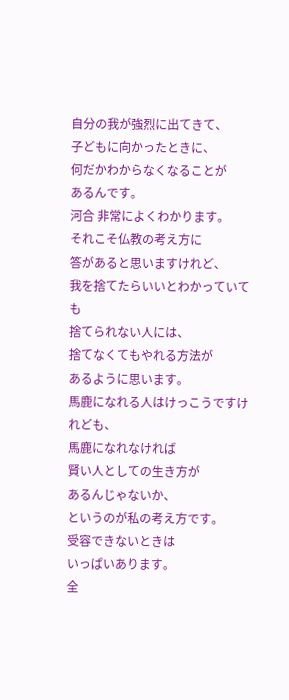自分の我が強烈に出てきて、
子どもに向かったときに、
何だかわからなくなることが
あるんです。
河合 非常によくわかります。
それこそ仏教の考え方に
答があると思いますけれど、
我を捨てたらいいとわかっていても
捨てられない人には、
捨てなくてもやれる方法が
あるように思います。
馬鹿になれる人はけっこうですけれども、
馬鹿になれなければ
賢い人としての生き方が
あるんじゃないか、
というのが私の考え方です。
受容できないときは
いっぱいあります。
全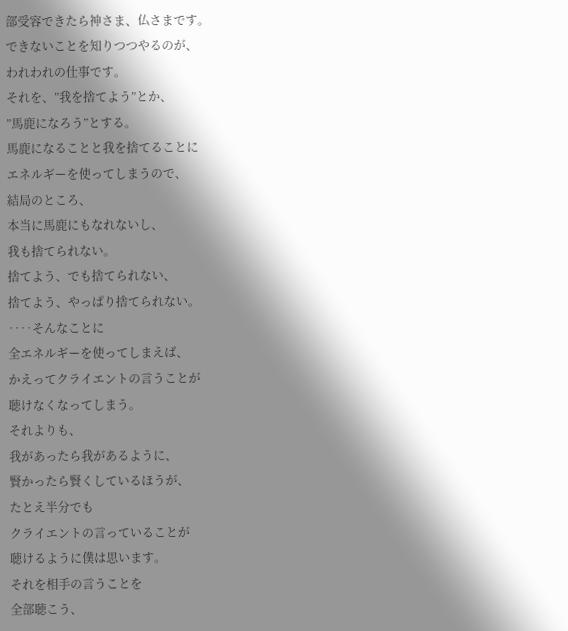部受容できたら神さま、仏さまです。
できないことを知りつつやるのが、
われわれの仕事です。
それを、”我を捨てよう”とか、
”馬鹿になろう”とする。
馬鹿になることと我を捨てることに
エネルギーを使ってしまうので、
結局のところ、
本当に馬鹿にもなれないし、
我も捨てられない。
捨てよう、でも捨てられない、
捨てよう、やっぱり捨てられない。
‥‥そんなことに
全エネルギーを使ってしまえば、
かえってクライエントの言うことが
聴けなくなってしまう。
それよりも、
我があったら我があるように、
賢かったら賢くしているほうが、
たとえ半分でも
クライエントの言っていることが
聴けるように僕は思います。
それを相手の言うことを
全部聴こう、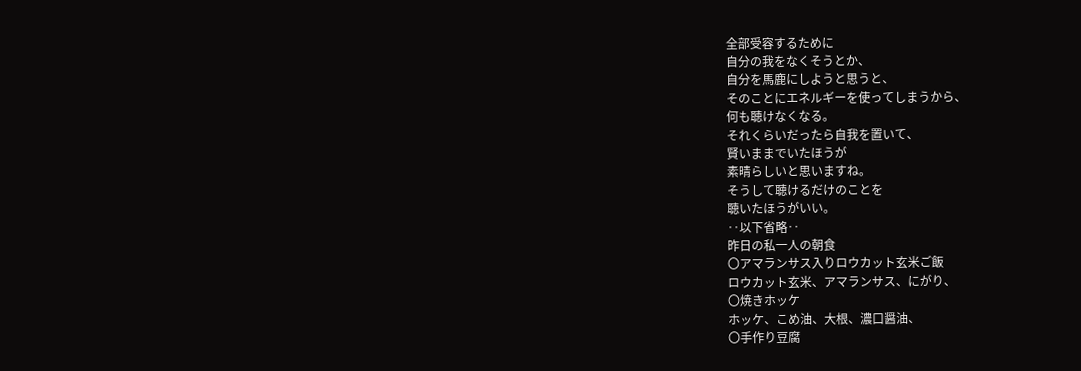全部受容するために
自分の我をなくそうとか、
自分を馬鹿にしようと思うと、
そのことにエネルギーを使ってしまうから、
何も聴けなくなる。
それくらいだったら自我を置いて、
賢いままでいたほうが
素晴らしいと思いますね。
そうして聴けるだけのことを
聴いたほうがいい。
‥以下省略‥
昨日の私一人の朝食
〇アマランサス入りロウカット玄米ご飯
ロウカット玄米、アマランサス、にがり、
〇焼きホッケ
ホッケ、こめ油、大根、濃口醤油、
〇手作り豆腐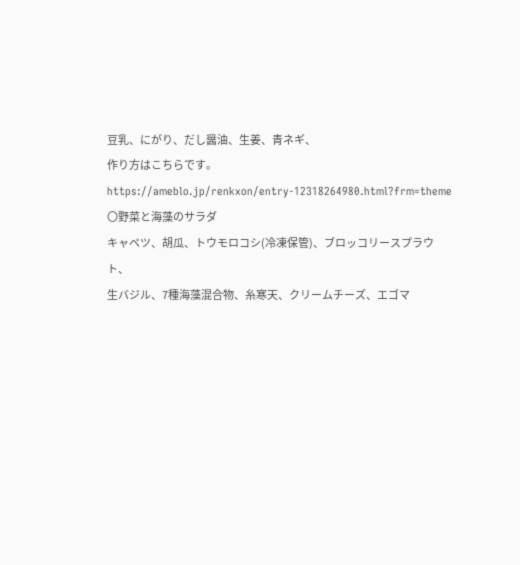豆乳、にがり、だし醤油、生姜、青ネギ、
作り方はこちらです。
https://ameblo.jp/renkxon/entry-12318264980.html?frm=theme
〇野菜と海藻のサラダ
キャベツ、胡瓜、トウモロコシ(冷凍保管)、ブロッコリースプラウト、
生バジル、7種海藻混合物、糸寒天、クリームチーズ、エゴマ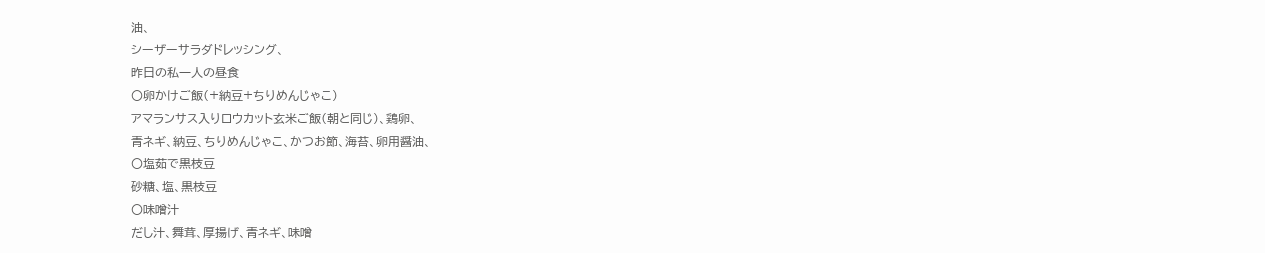油、
シーザーサラダドレッシング、
昨日の私一人の昼食
〇卵かけご飯(+納豆+ちりめんじゃこ)
アマランサス入りロウカット玄米ご飯(朝と同じ)、鶏卵、
青ネギ、納豆、ちりめんじゃこ、かつお節、海苔、卵用醤油、
〇塩茹で黒枝豆
砂糖、塩、黒枝豆
〇味噌汁
だし汁、舞茸、厚揚げ、青ネギ、味噌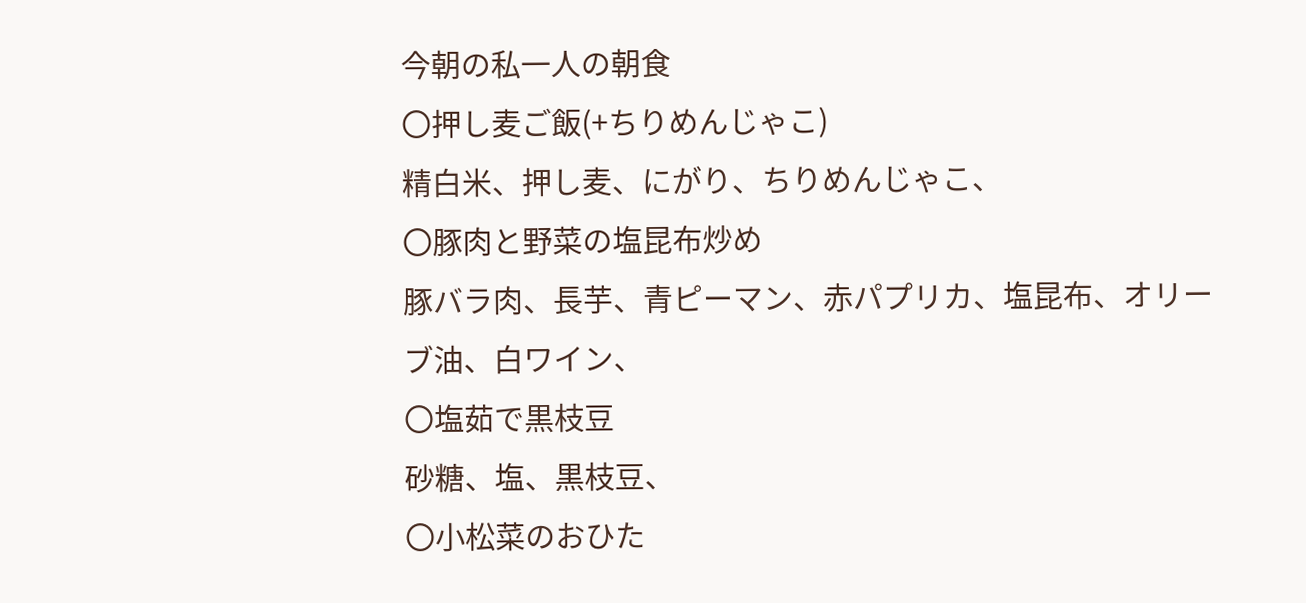今朝の私一人の朝食
〇押し麦ご飯(+ちりめんじゃこ)
精白米、押し麦、にがり、ちりめんじゃこ、
〇豚肉と野菜の塩昆布炒め
豚バラ肉、長芋、青ピーマン、赤パプリカ、塩昆布、オリーブ油、白ワイン、
〇塩茹で黒枝豆
砂糖、塩、黒枝豆、
〇小松菜のおひた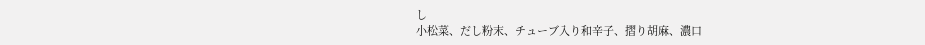し
小松菜、だし粉末、チューブ入り和辛子、摺り胡麻、濃口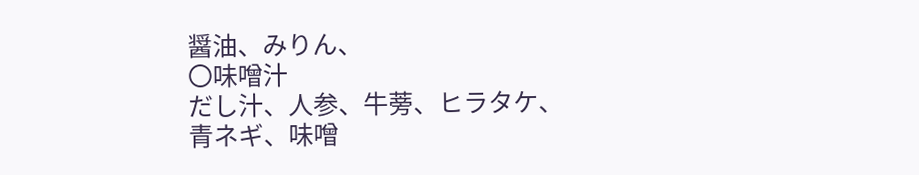醤油、みりん、
〇味噌汁
だし汁、人参、牛蒡、ヒラタケ、青ネギ、味噌